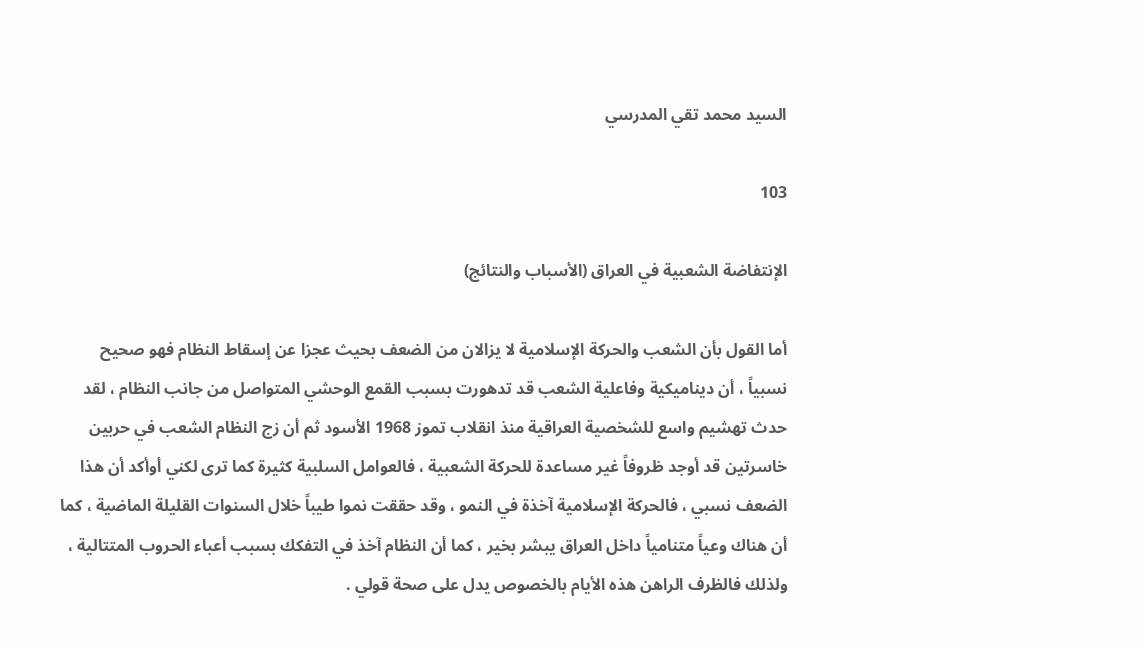السيد محمد تقي المدرسي

103

الإنتفاضة الشعبية في العراق (الأسباب والنتائج)

أما القول بأن الشعب والحركة الإسلامية لا يزالان من الضعف بحيث عجزا عن إسقاط النظام فهو صحيح نسبياً ، أن ديناميكية وفاعلية الشعب قد تدهورت بسبب القمع الوحشي المتواصل من جانب النظام ، لقد حدث تهشيم واسع للشخصية العراقية منذ انقلاب تموز 1968 الأسود ثم أن زج النظام الشعب في حربين خاسرتين قد أوجد ظروفاً غير مساعدة للحركة الشعبية ، فالعوامل السلبية كثيرة كما ترى لكني أوأكد أن هذا الضعف نسبي ، فالحركة الإسلامية آخذة في النمو ، وقد حققت نموا طيباً خلال السنوات القليلة الماضية ، كما أن هناك وعياً متنامياً داخل العراق يبشر بخير ، كما أن النظام آخذ في التفكك بسبب أعباء الحروب المتتالية ، ولذلك فالظرف الراهن هذه الأيام بالخصوص يدل على صحة قولي .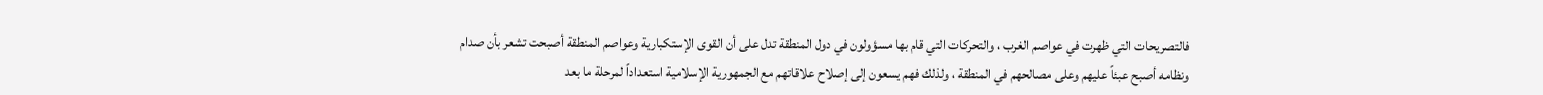فالتصريحات التي ظهرت في عواصم الغرب ، والتحركات التي قام بها مسؤولون في دول المنطقة تدل على أن القوى الإستكبارية وعواصم المنطقة أصبحت تشعر بأن صدام ونظامه أصبح عبئاً عليهم وعلى مصالحهم في المنطقة ، ولذلك فهم يسعون إلى إصلاح علاقاتهم مع الجمهورية الإسلامية استعداداً لمرحلة ما بعد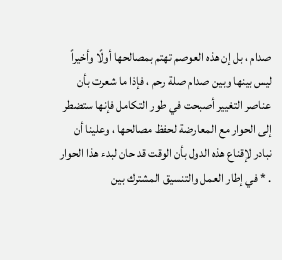صدام ، بل إن هذه العوصم تهتم بمصالحها أولًا وأخيراً ليس بينها وبين صدام صلة رحم ، فإذا ما شعرت بأن عناصر التغيير أصبحت في طور التكامل فإنها ستضطر إلى الحوار مع المعارضة لحفظ مصالحها ، وعلينا أن نبادر لإقناع هذه الدول بأن الوقت قد حان لبدء هذا الحوار . * في إطار العمل والتنسيق المشترك بين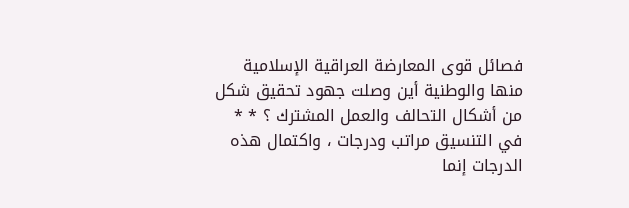فصائل قوى المعارضة العراقية الإسلامية منها والوطنية أين وصلت جهود تحقيق شكل من أشكال التحالف والعمل المشترك ؟ * * في التنسيق مراتب ودرجات ، واكتمال هذه الدرجات إنما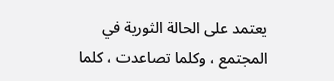يعتمد على الحالة الثورية في المجتمع ، وكلما تصاعدت ، كلما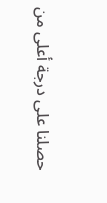حصلنا على درجة أعلى من